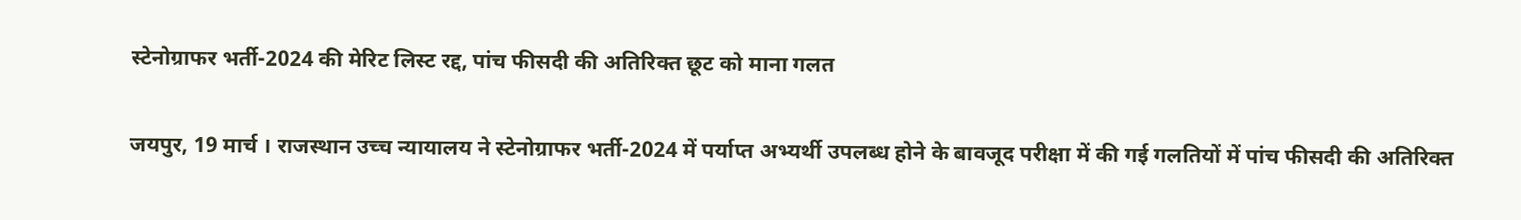स्टेनोग्राफर भर्ती-2024 की मेरिट लिस्ट रद्द, पांच फीसदी की अतिरिक्त छूट को माना गलत

जयपुर, 19 मार्च । राजस्थान उच्‍च न्‍यायालय ने स्टेनोग्राफर भर्ती-2024 में पर्याप्त अभ्यर्थी उपलब्ध होने के बावजूद परीक्षा में की गई गलतियों में पांच फीसदी की अतिरिक्त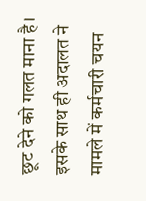छूट देने को गलत माना है। इसके साथ ही अदालत ने मामले में कर्मचारी चयन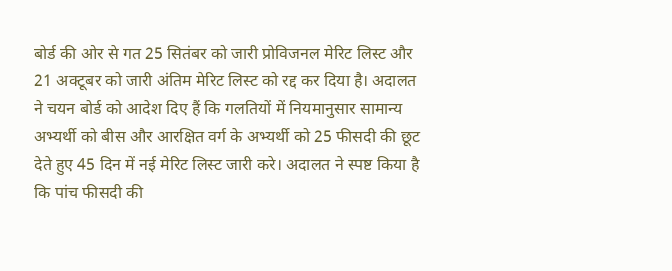बोर्ड की ओर से गत 25 सितंबर को जारी प्रोविजनल मेरिट लिस्ट और 21 अक्टूबर को जारी अंतिम मेरिट लिस्ट को रद्द कर दिया है। अदालत ने चयन बोर्ड को आदेश दिए हैं कि गलतियों में नियमानुसार सामान्य अभ्यर्थी को बीस और आरक्षित वर्ग के अभ्यर्थी को 25 फीसदी की छूट देते हुए 45 दिन में नई मेरिट लिस्ट जारी करे। अदालत ने स्पष्ट किया है कि पांच फीसदी की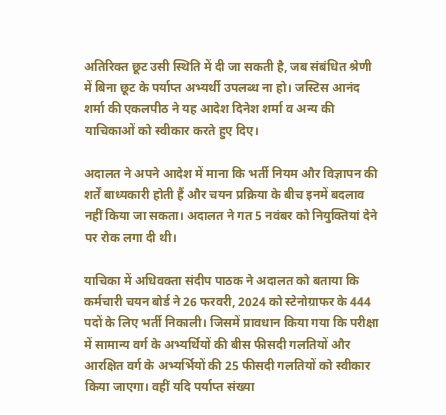अतिरिक्त छूट उसी स्थिति में दी जा सकती है, जब संबंधित श्रेणी में बिना छूट के पर्याप्त अभ्यर्थी उपलब्ध ना हो। जस्टिस आनंद शर्मा की एकलपीठ ने यह आदेश दिनेश शर्मा व अन्य की याचिकाओं को स्वीकार करते हुए दिए।

अदालत ने अपने आदेश में माना कि भर्ती नियम और विज्ञापन की शर्तें बाध्यकारी होती हैं और चयन प्रक्रिया के बीच इनमें बदलाव नहीं किया जा सकता। अदालत ने गत 5 नवंबर को नियुक्तियां देने पर रोक लगा दी थी।

याचिका में अधिवक्ता संदीप पाठक ने अदालत को बताया कि कर्मचारी चयन बोर्ड ने 26 फरवरी, 2024 को स्टेनोग्राफर के 444 पदों के लिए भर्ती निकाली। जिसमें प्रावधान किया गया कि परीक्षा में सामान्य वर्ग के अभ्यर्थियों की बीस फीसदी गलतियों और आरक्षित वर्ग के अभ्यर्भियों की 25 फीसदी गलतियों को स्वीकार किया जाएगा। वहीं यदि पर्याप्त संख्या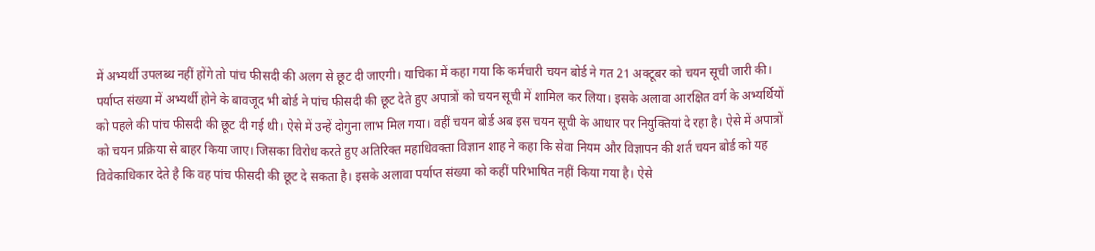में अभ्यर्थी उपलब्ध नहीं होंगे तो पांच फीसदी की अलग से छूट दी जाएगी। याचिका में कहा गया कि कर्मचारी चयन बोर्ड ने गत 21 अक्टूबर को चयन सूची जारी की। पर्याप्त संख्या में अभ्यर्थी होने के बावजूद भी बोर्ड ने पांच फीसदी की छूट देते हुए अपात्रों को चयन सूची में शामिल कर लिया। इसके अलावा आरक्षित वर्ग के अभ्यर्थियों को पहले की पांच फीसदी की छूट दी गई थी। ऐसे में उन्हें दोगुना लाभ मिल गया। वहीं चयन बोर्ड अब इस चयन सूची के आधार पर नियुक्तियां दे रहा है। ऐसे में अपात्रों को चयन प्रक्रिया से बाहर किया जाए। जिसका विरोध करते हुए अतिरिक्त महाधिवक्ता विज्ञान शाह ने कहा कि सेवा नियम और विज्ञापन की शर्त चयन बोर्ड को यह विवेकाधिकार देते है कि वह पांच फीसदी की छूट दे सकता है। इसके अलावा पर्याप्त संख्या को कहीं परिभाषित नहीं किया गया है। ऐसे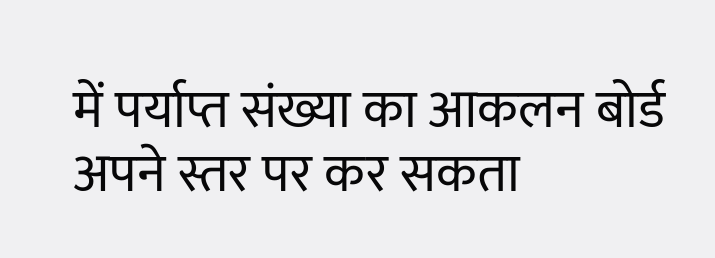में पर्याप्त संख्या का आकलन बोर्ड अपने स्तर पर कर सकता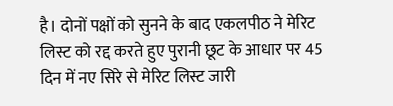है। दोनों पक्षों को सुनने के बाद एकलपीठ ने मेरिट लिस्ट को रद्द करते हुए पुरानी छूट के आधार पर 45 दिन में नए सिरे से मेरिट लिस्ट जारी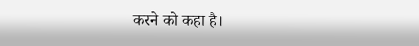करने को कहा है।